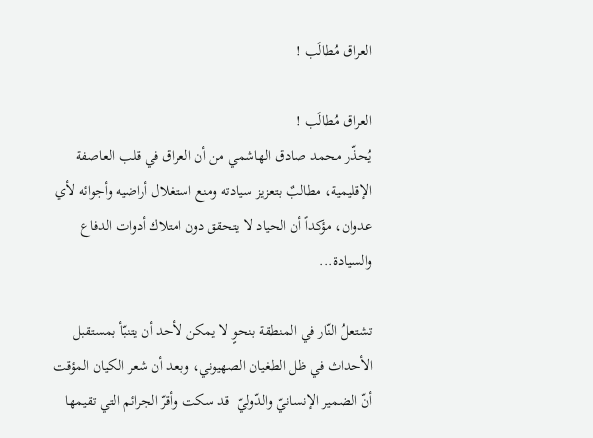العراق مُطالَب !

العراق مُطالَب !
يُحذّر محمد صادق الهاشمي من أن العراق في قلب العاصفة الإقليمية، مطالبٌ بتعزيز سيادته ومنع استغلال أراضيه وأجوائه لأي عدوان، مؤكداً أن الحياد لا يتحقق دون امتلاك أدوات الدفاع والسيادة...

تشتعلُ النّار في المنطقة بنحوٍ لا يمكن لأحد أن يتنبّأ بمستقبل الأحداث في ظل الطغيان الصهيوني، وبعد أن شعر الكيان المؤقت أنّ الضمير الإنسانيّ والدّوليّ  قد سكت وأقرّ الجرائم التي تقيمها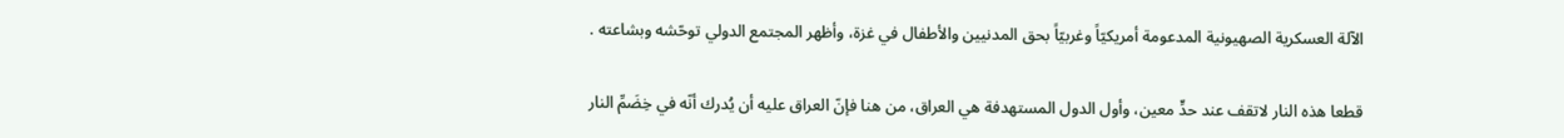الآلة العسكرية الصهيونية المدعومة أمريكيّاً وغربيّاً بحق المدنيين والأطفال في غزة، وأظهر المجتمع الدولي توحّشه وبشاعته .

قطعا هذه النار لاتقف عند حدٍّ معين، وأول الدول المستهدفة هي العراق، من هنا فإنّ العراق عليه أن يُدرك أنّه في خِضَمِّ النار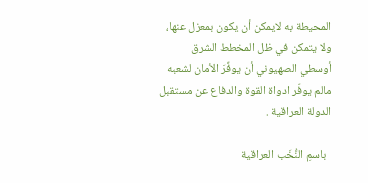المحيطة به لايمكن أن يكون بمعزل عنها، ولا يتمكن في ظل المخطط الشرق أوسطي الصهيوني أن يوفِّرَ الأمان لشعبه مالم يوفّر ادواة القوة والدفاع عن مستقبل الدولة العراقية .

  باسمِ النُّخَب العراقية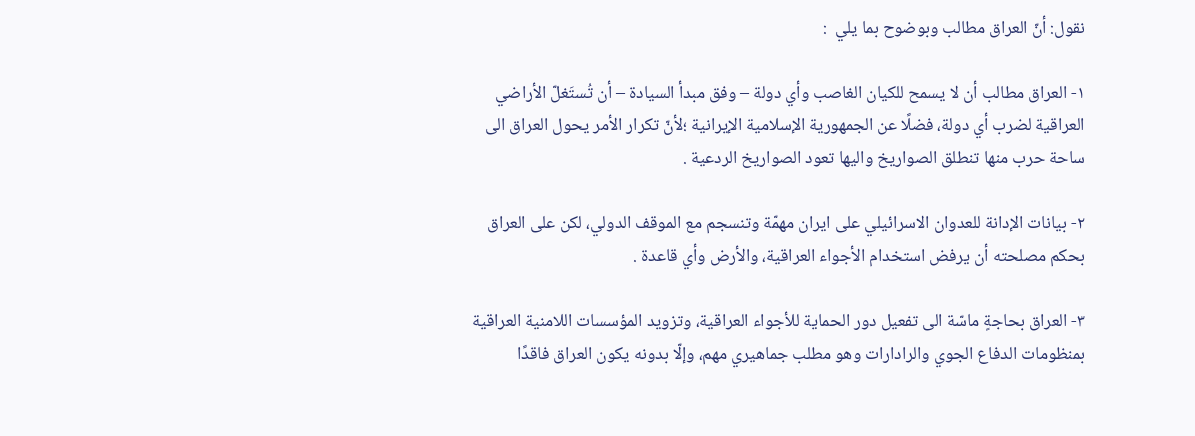نقول: أنّ العراق مطالب وبوضوح بما يلي  :

١- العراق مطالب أن لا يسمح للكيان الغاصب وأي دولة – وفق مبدأ السيادة – أن تُستَغلّ الأراضي العراقية لضرب أي دولة، فضلًا عن الجمهورية الإسلامية الإيرانية ؛لأنّ تكرار الأمر يحول العراق الى ساحة حرب منها تنطلق الصواريخ واليها تعود الصواريخ الردعية .

٢- بيانات الإدانة للعدوان الاسرائيلي على ايران مهمّة وتنسجم مع الموقف الدولي، لكن على العراق بحكم مصلحته أن يرفض استخدام الأجواء العراقية، والأرض وأي قاعدة .

٣- العراق بحاجةٍ ماسّة الى تفعيل دور الحماية للأجواء العراقية، وتزويد المؤسسات اللامنية العراقية بمنظومات الدفاع الجوي والرادارات وهو مطلب جماهيري مهم، وإلّا بدونه يكون العراق فاقدًا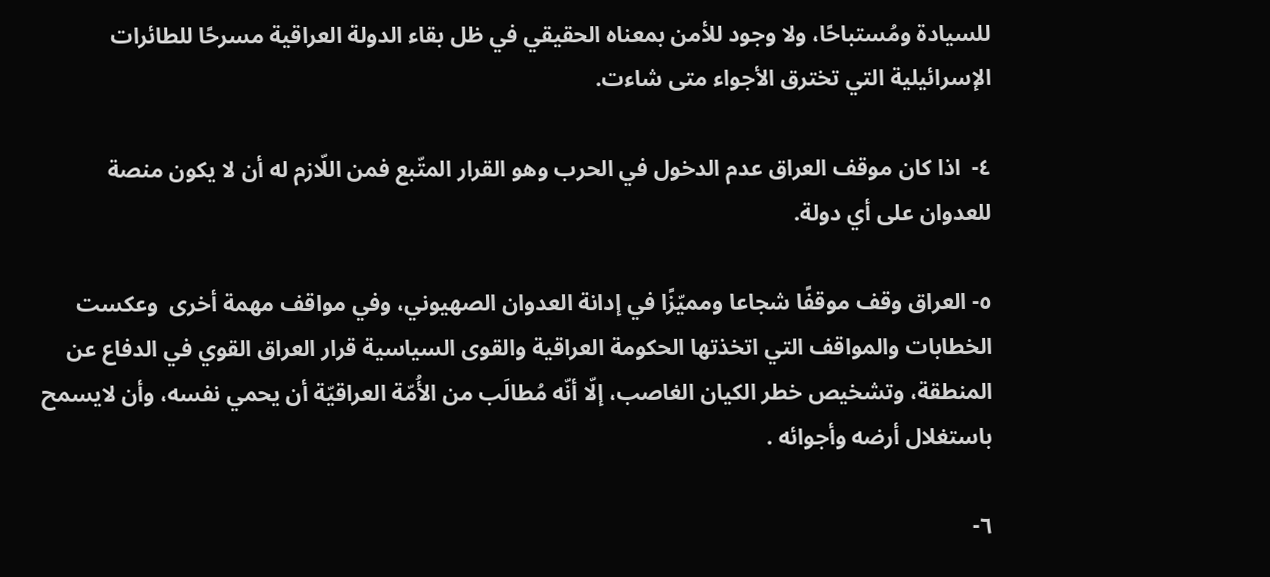للسيادة ومُستباحًا، ولا وجود للأمن بمعناه الحقيقي في ظل بقاء الدولة العراقية مسرحًا للطائرات الإسرائيلية التي تخترق الأجواء متى شاءت.

٤-  اذا كان موقف العراق عدم الدخول في الحرب وهو القرار المتّبع فمن اللّازم له أن لا يكون منصة للعدوان على أي دولة.

٥- العراق وقف موقفًا شجاعا ومميّزًا في إدانة العدوان الصهيوني، وفي مواقف مهمة أخرى  وعكست الخطابات والمواقف التي اتخذتها الحكومة العراقية والقوى السياسية قرار العراق القوي في الدفاع عن المنطقة، وتشخيص خطر الكيان الغاصب، إلّا أنّه مُطالَب من الأُمّة العراقيّة أن يحمي نفسه، وأن لايسمح باستغلال أرضه وأجوائه .

٦-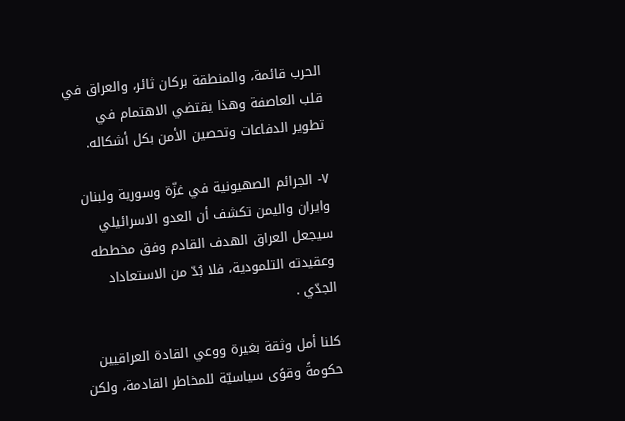الحرب قائمة، والمنطقة بركان ثائر، والعراق في قلب العاصفة وهذا يقتضي الاهتمام في تطوير الدفاعات وتحصين الأمن بكل أشكاله.

٧- الجرائم الصهيونية في غزّة وسورية ولبنان وايران واليمن تكشف أن العدو الاسرائيلي سيجعل العراق الهدف القادم وفق مخططه وعقيدته التلمودية، فلا بُدّ من الاستعاداد الجدّي .

كلنا أمل وثقة بغيرة ووعي القادة العراقيين حكومةً وقوًى سياسيّة للمخاطر القادمة، ولكن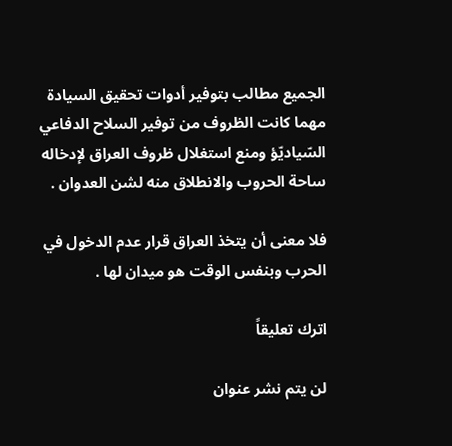الجميع مطالب بتوفير أدوات تحقيق السيادة مهما كانت الظروف من توفير السلاح الدفاعي السّياديّؤ ومنع استغلال ظروف العراق لإدخاله ساحة الحروب والانطلاق منه لشن العدوان .

فلا معنى أن يتخذ العراق قرار عدم الدخول في الحرب وبنفس الوقت هو ميدان لها .

اترك تعليقاً

لن يتم نشر عنوان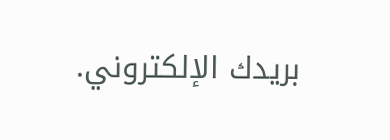بريدك الإلكتروني.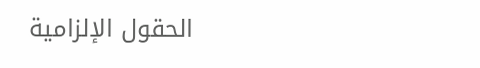الحقول الإلزامية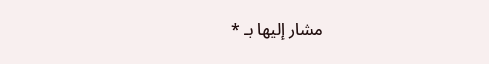مشار إليها بـ *